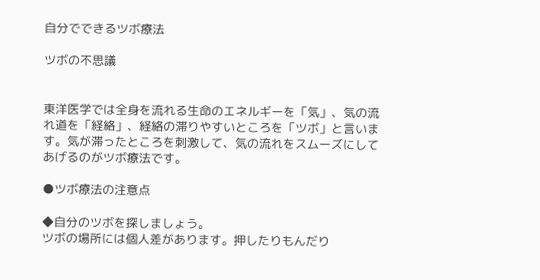自分でできるツボ療法

ツボの不思議


東洋医学では全身を流れる生命のエネルギーを「気」、気の流れ道を「経絡」、経絡の滞りやすいところを「ツボ」と言います。気が滞ったところを刺激して、気の流れをスムーズにしてあげるのがツボ療法です。

●ツボ療法の注意点

◆自分のツボを探しましょう。
ツボの場所には個人差があります。押したりもんだり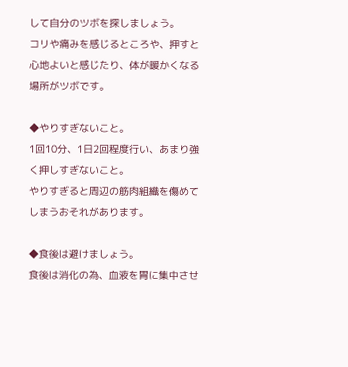して自分のツボを探しましょう。
コリや痛みを感じるところや、押すと心地よいと感じたり、体が暖かくなる場所がツボです。

◆やりすぎないこと。
1回10分、1日2回程度行い、あまり強く押しすぎないこと。
やりすぎると周辺の筋肉組織を傷めてしまうおそれがあります。

◆食後は避けましょう。
食後は消化の為、血液を胃に集中させ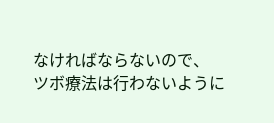なければならないので、
ツボ療法は行わないように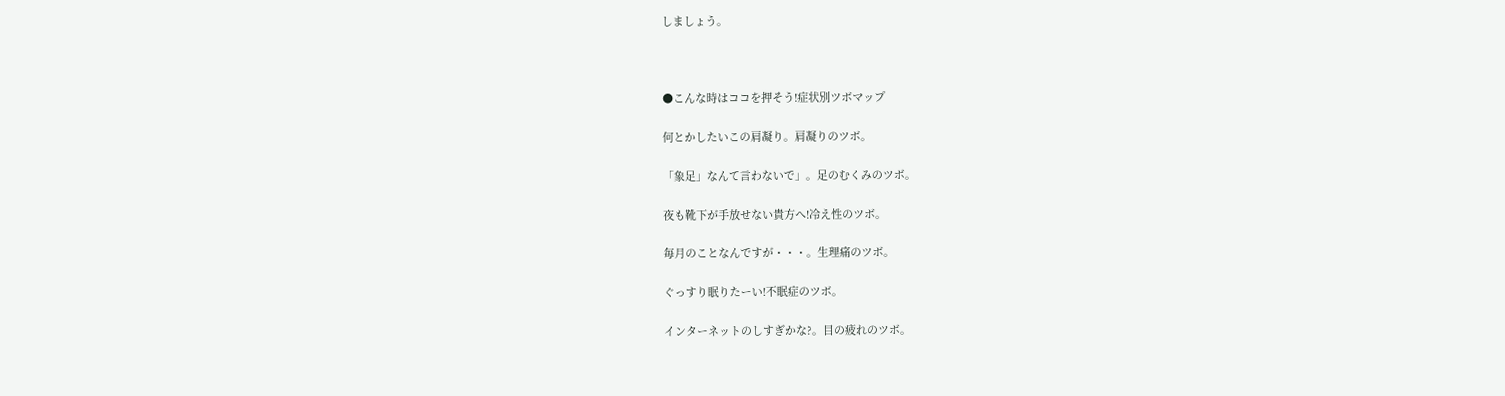しましょう。



●こんな時はココを押そう!症状別ツボマップ

何とかしたいこの肩凝り。肩凝りのツボ。

「象足」なんて言わないで」。足のむくみのツボ。

夜も靴下が手放せない貴方へ!冷え性のツボ。

毎月のことなんですが・・・。生理痛のツボ。

ぐっすり眠りたーい!不眠症のツボ。

インターネットのしすぎかな?。目の疲れのツボ。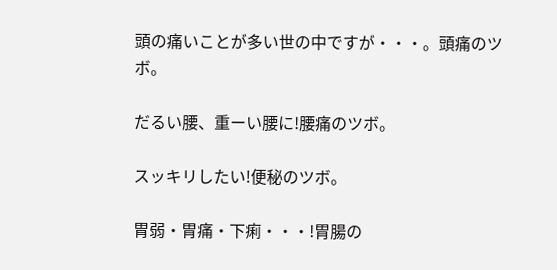頭の痛いことが多い世の中ですが・・・。頭痛のツボ。

だるい腰、重ーい腰に!腰痛のツボ。

スッキリしたい!便秘のツボ。

胃弱・胃痛・下痢・・・!胃腸の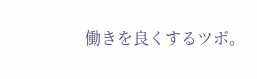働きを良くするツボ。